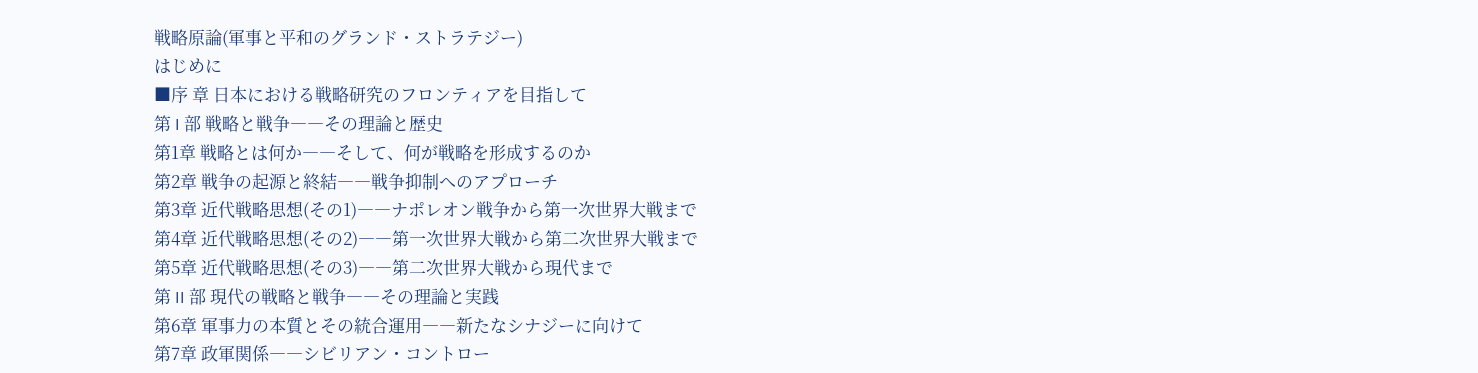戦略原論(軍事と平和のグランド・ストラテジー)
はじめに
■序 章 日本における戦略研究のフロンティアを目指して
第 I 部 戦略と戦争――その理論と歴史
第1章 戦略とは何か――そして、何が戦略を形成するのか
第2章 戦争の起源と終結――戦争抑制へのアプローチ
第3章 近代戦略思想(その1)――ナポレオン戦争から第一次世界大戦まで
第4章 近代戦略思想(その2)――第一次世界大戦から第二次世界大戦まで
第5章 近代戦略思想(その3)――第二次世界大戦から現代まで
第 II 部 現代の戦略と戦争――その理論と実践
第6章 軍事力の本質とその統合運用――新たなシナジーに向けて
第7章 政軍関係――シビリアン・コントロー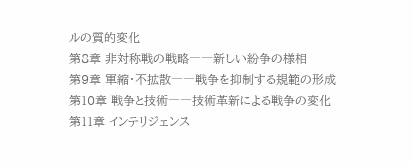ルの質的変化
第8章 非対称戦の戦略――新しい紛争の様相
第9章 軍縮・不拡散――戦争を抑制する規範の形成
第10章 戦争と技術――技術革新による戦争の変化
第11章 インテリジェンス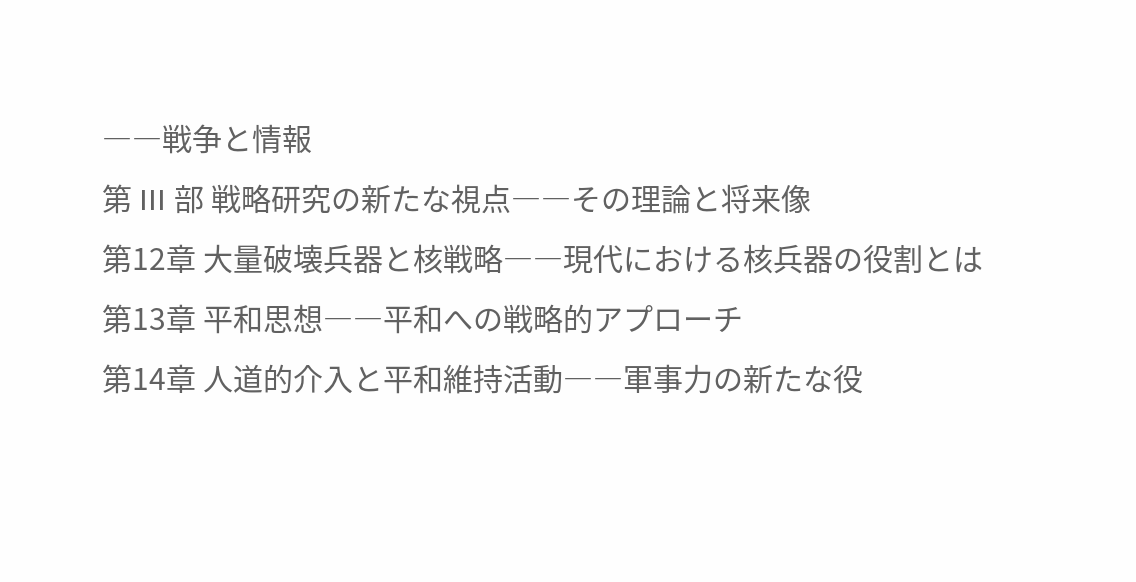――戦争と情報
第 III 部 戦略研究の新たな視点――その理論と将来像
第12章 大量破壊兵器と核戦略――現代における核兵器の役割とは
第13章 平和思想――平和への戦略的アプローチ
第14章 人道的介入と平和維持活動――軍事力の新たな役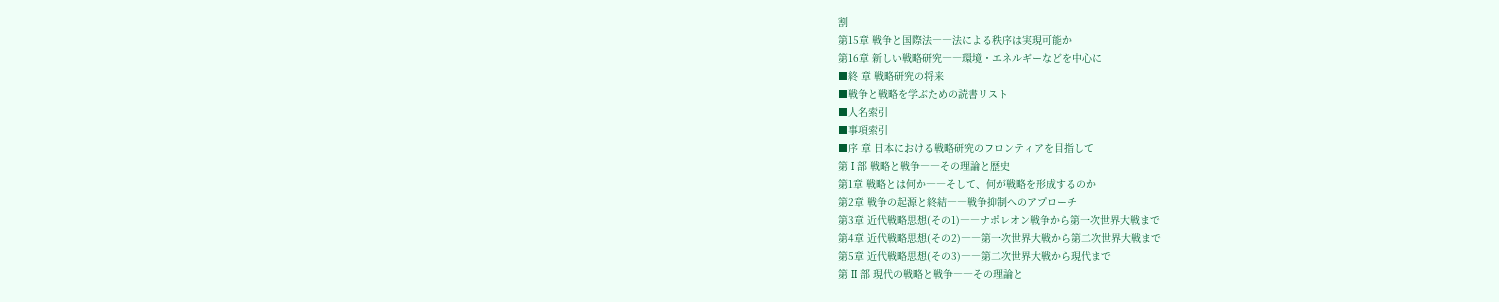割
第15章 戦争と国際法――法による秩序は実現可能か
第16章 新しい戦略研究――環境・エネルギーなどを中心に
■終 章 戦略研究の将来
■戦争と戦略を学ぶための読書リスト
■人名索引
■事項索引
■序 章 日本における戦略研究のフロンティアを目指して
第 I 部 戦略と戦争――その理論と歴史
第1章 戦略とは何か――そして、何が戦略を形成するのか
第2章 戦争の起源と終結――戦争抑制へのアプローチ
第3章 近代戦略思想(その1)――ナポレオン戦争から第一次世界大戦まで
第4章 近代戦略思想(その2)――第一次世界大戦から第二次世界大戦まで
第5章 近代戦略思想(その3)――第二次世界大戦から現代まで
第 II 部 現代の戦略と戦争――その理論と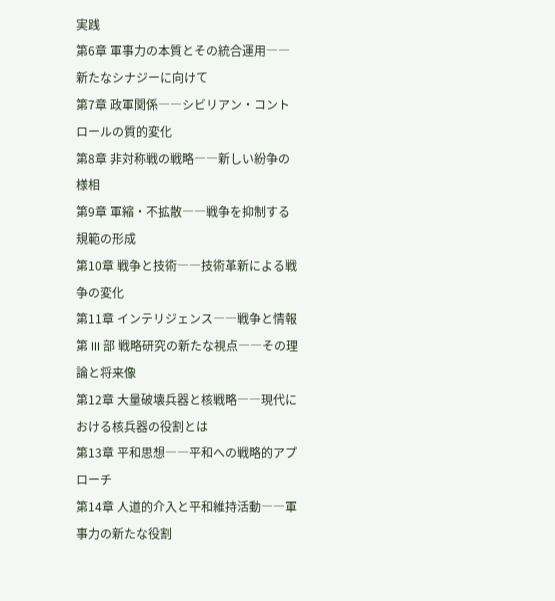実践
第6章 軍事力の本質とその統合運用――新たなシナジーに向けて
第7章 政軍関係――シビリアン・コントロールの質的変化
第8章 非対称戦の戦略――新しい紛争の様相
第9章 軍縮・不拡散――戦争を抑制する規範の形成
第10章 戦争と技術――技術革新による戦争の変化
第11章 インテリジェンス――戦争と情報
第 III 部 戦略研究の新たな視点――その理論と将来像
第12章 大量破壊兵器と核戦略――現代における核兵器の役割とは
第13章 平和思想――平和への戦略的アプローチ
第14章 人道的介入と平和維持活動――軍事力の新たな役割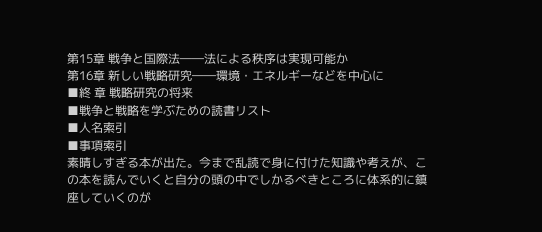第15章 戦争と国際法――法による秩序は実現可能か
第16章 新しい戦略研究――環境・エネルギーなどを中心に
■終 章 戦略研究の将来
■戦争と戦略を学ぶための読書リスト
■人名索引
■事項索引
素晴しすぎる本が出た。今まで乱読で身に付けた知識や考えが、この本を読んでいくと自分の頭の中でしかるべきところに体系的に鎮座していくのが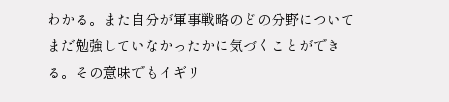わかる。また自分が軍事戦略のどの分野についてまだ勉強していなかったかに気づくことができる。その意味でもイギリ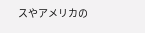スやアメリカの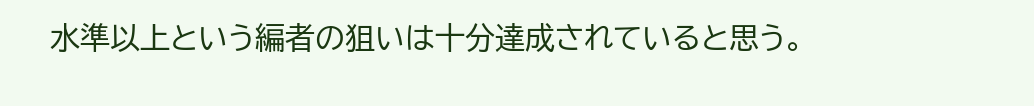水準以上という編者の狙いは十分達成されていると思う。